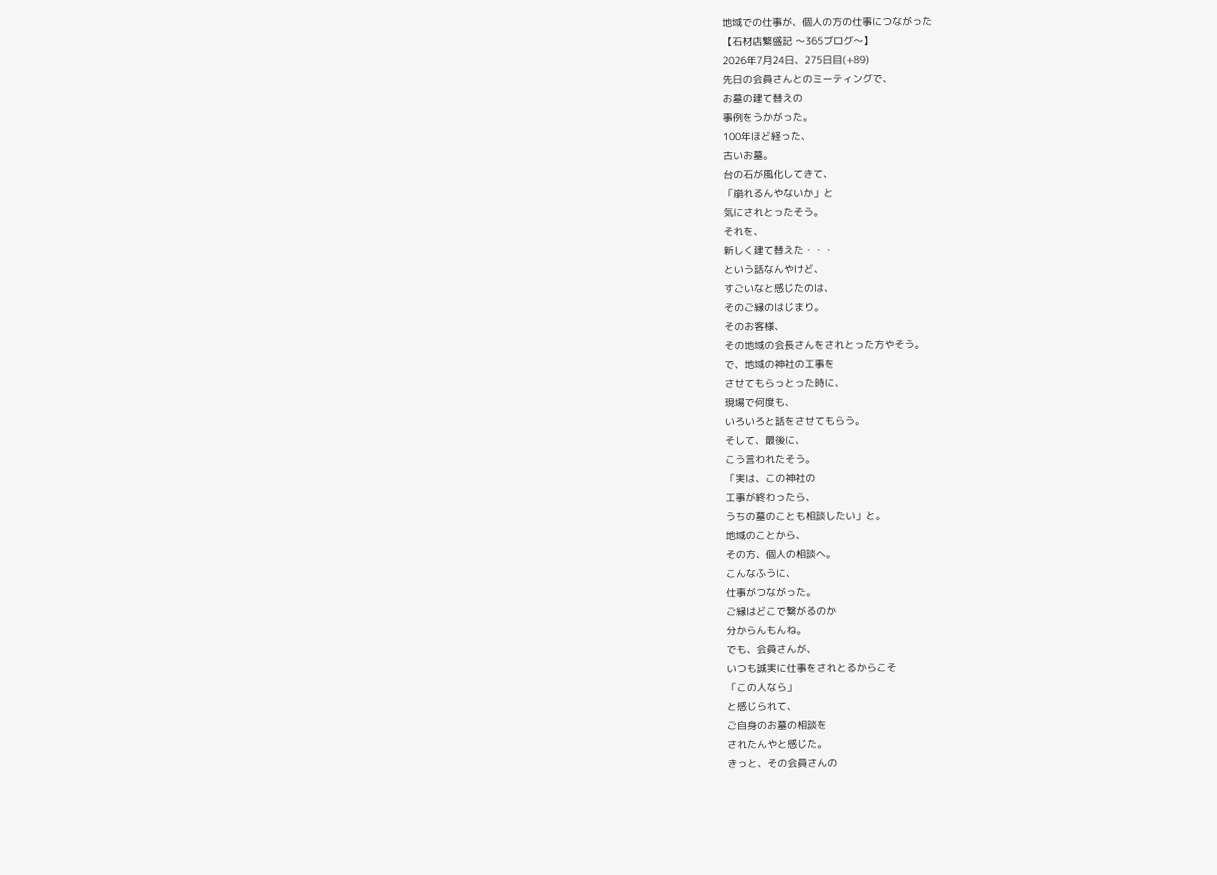地域での仕事が、個人の方の仕事につながった
【石材店繁盛記 〜365ブログ〜】
2026年7月24日、275日目(+89)
先日の会員さんとのミーティングで、
お墓の建て替えの
事例をうかがった。
100年ほど経った、
古いお墓。
台の石が風化してきて、
「崩れるんやないか」と
気にされとったそう。
それを、
新しく建て替えた・・・
という話なんやけど、
すごいなと感じたのは、
そのご縁のはじまり。
そのお客様、
その地域の会長さんをされとった方やそう。
で、地域の神社の工事を
させてもらっとった時に、
現場で何度も、
いろいろと話をさせてもらう。
そして、最後に、
こう言われたそう。
「実は、この神社の
工事が終わったら、
うちの墓のことも相談したい」と。
地域のことから、
その方、個人の相談へ。
こんなふうに、
仕事がつながった。
ご縁はどこで繋がるのか
分からんもんね。
でも、会員さんが、
いつも誠実に仕事をされとるからこそ
「この人なら」
と感じられて、
ご自身のお墓の相談を
されたんやと感じた。
きっと、その会員さんの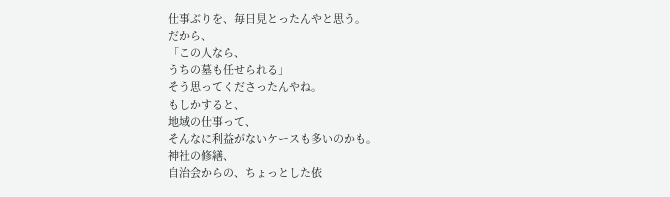仕事ぶりを、毎日見とったんやと思う。
だから、
「この人なら、
うちの墓も任せられる」
そう思ってくださったんやね。
もしかすると、
地域の仕事って、
そんなに利益がないケースも多いのかも。
神社の修繕、
自治会からの、ちょっとした依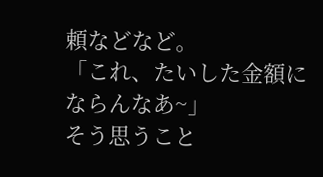頼などなど。
「これ、たいした金額に
ならんなあ~」
そう思うこと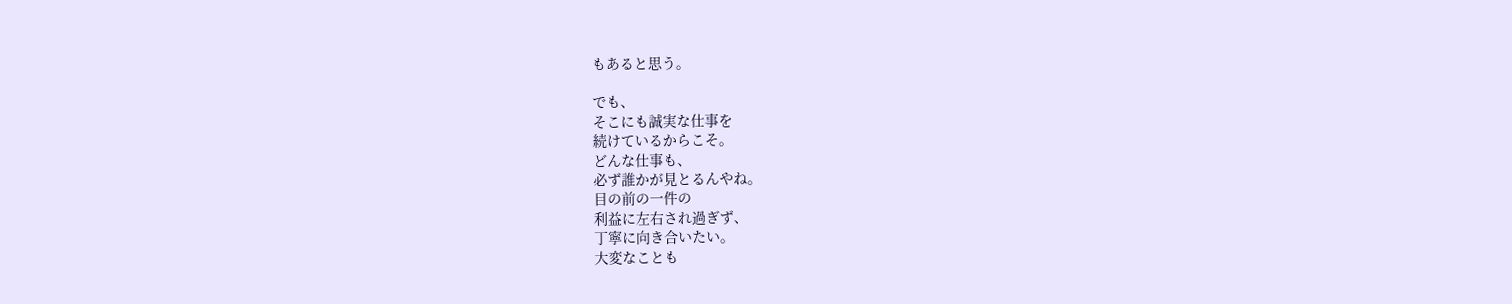もあると思う。

でも、
そこにも誠実な仕事を
続けているからこそ。
どんな仕事も、
必ず誰かが見とるんやね。
目の前の一件の
利益に左右され過ぎず、
丁寧に向き合いたい。
大変なことも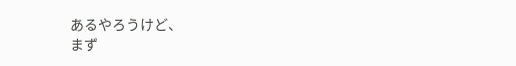あるやろうけど、
まず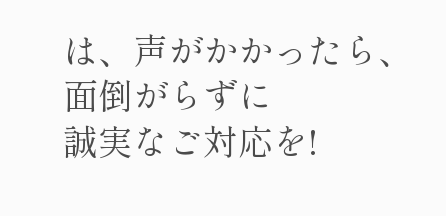は、声がかかったら、
面倒がらずに
誠実なご対応を!